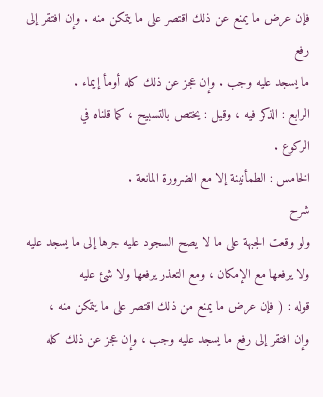فإن عرض ما يمنع عن ذلك اقتصر على ما يتمكن منه . وإن افتقر إلى رفع
ما يسجد عليه وجب . وإن عجز عن ذلك كله أومأ إيماء .
الرابع : الذكر فيه ، وقيل : يختص بالتسبيح ، كما قلناه في
الركوع .
الخامس : الطمأنينة إلا مع الضرورة المانعة .
شرح
ولو وقعت الجبهة على ما لا يصح السجود عليه جرها إلى ما يسجد عليه
ولا يرفعها مع الإمكان ، ومع التعذر يرفعها ولا شئ عليه
قوله : ( فإن عرض ما يمنع من ذلك اقتصر على ما يتمكن منه ،
وإن افتقر إلى رفع ما يسجد عليه وجب ، وإن عجز عن ذلك كله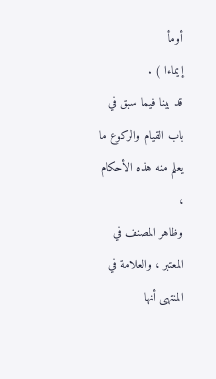أومأ
إيماءا ) .
قد بينا فيما سبق في باب القيام والركوع ما يعلم منه هذه الأحكام ،
وظاهر المصنف في المعتبر ، والعلامة في المنتهى أنها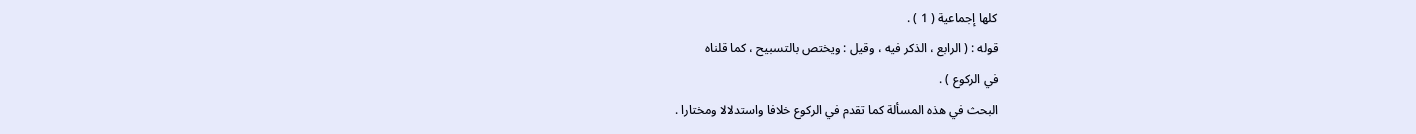كلها إجماعية ( 1 ) .
قوله : ( الرابع ، الذكر فيه ، وقيل : ويختص بالتسبيح ، كما قلناه
في الركوع ) .
البحث في هذه المسألة كما تقدم في الركوع خلافا واستدلالا ومختارا .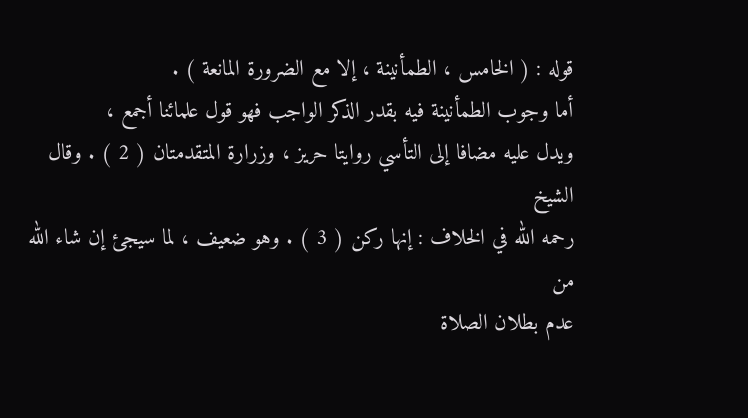قوله : ( الخامس ، الطمأنينة ، إلا مع الضرورة المانعة ) .
أما وجوب الطمأنينة فيه بقدر الذكر الواجب فهو قول علمائنا أجمع ،
ويدل عليه مضافا إلى التأسي روايتا حريز ، وزرارة المتقدمتان ( 2 ) . وقال الشيخ
رحمه الله في الخلاف : إنها ركن ( 3 ) . وهو ضعيف ، لما سيجئ إن شاء الله من
عدم بطلان الصلاة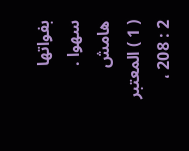بفواتها سهوا .
هامش
( 1 ) المعتبر 2 : 208 ،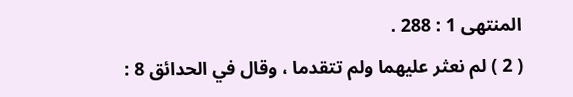المنتهى 1 : 288 .
( 2 ) لم نعثر عليهما ولم تتقدما ، وقال في الحدائق 8 :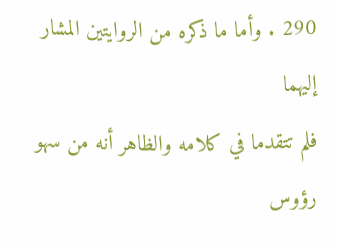290 . وأما ما ذكره من الروايتين المشار إليهما
فلم تتقدما في كلامه والظاهر أنه من سهو رؤوس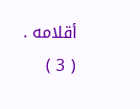أقلامه .
( 3 )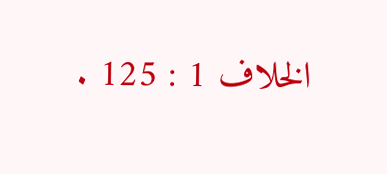الخلاف 1 : 125 .